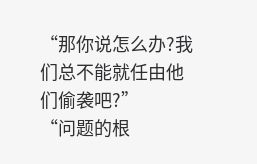“那你说怎么办?我们总不能就任由他们偷袭吧?”
“问题的根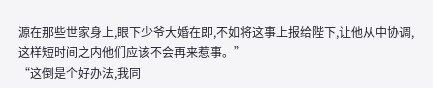源在那些世家身上,眼下少爷大婚在即,不如将这事上报给陛下,让他从中协调,这样短时间之内他们应该不会再来惹事。”
“这倒是个好办法,我同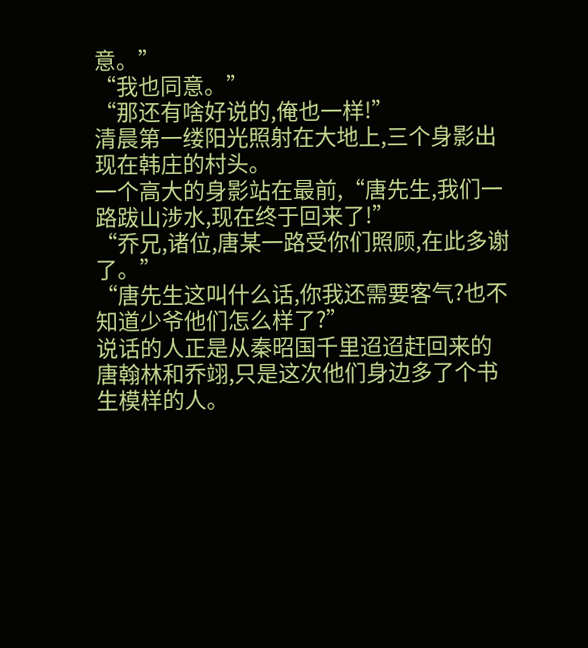意。”
“我也同意。”
“那还有啥好说的,俺也一样!”
清晨第一缕阳光照射在大地上,三个身影出现在韩庄的村头。
一个高大的身影站在最前,“唐先生,我们一路跋山涉水,现在终于回来了!”
“乔兄,诸位,唐某一路受你们照顾,在此多谢了。”
“唐先生这叫什么话,你我还需要客气?也不知道少爷他们怎么样了?”
说话的人正是从秦昭国千里迢迢赶回来的唐翰林和乔翊,只是这次他们身边多了个书生模样的人。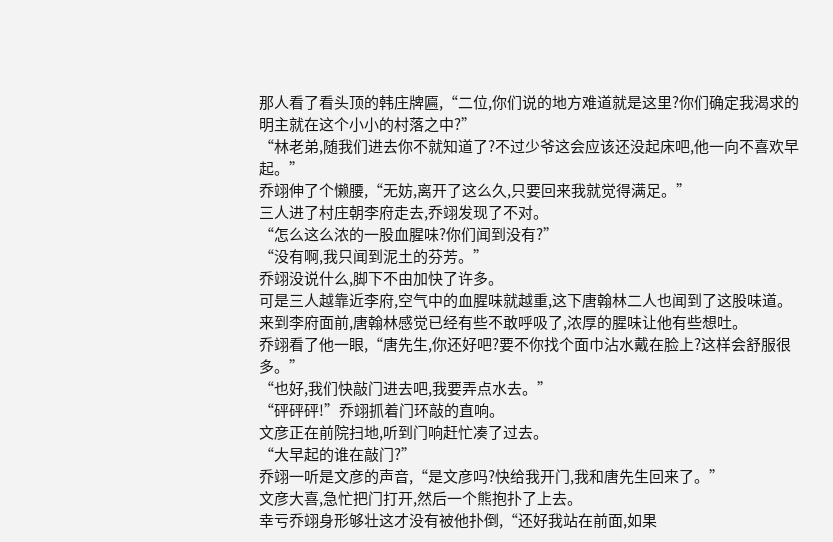那人看了看头顶的韩庄牌匾,“二位,你们说的地方难道就是这里?你们确定我渴求的明主就在这个小小的村落之中?”
“林老弟,随我们进去你不就知道了?不过少爷这会应该还没起床吧,他一向不喜欢早起。”
乔翊伸了个懒腰,“无妨,离开了这么久,只要回来我就觉得满足。”
三人进了村庄朝李府走去,乔翊发现了不对。
“怎么这么浓的一股血腥味?你们闻到没有?”
“没有啊,我只闻到泥土的芬芳。”
乔翊没说什么,脚下不由加快了许多。
可是三人越靠近李府,空气中的血腥味就越重,这下唐翰林二人也闻到了这股味道。
来到李府面前,唐翰林感觉已经有些不敢呼吸了,浓厚的腥味让他有些想吐。
乔翊看了他一眼,“唐先生,你还好吧?要不你找个面巾沾水戴在脸上?这样会舒服很多。”
“也好,我们快敲门进去吧,我要弄点水去。”
“砰砰砰!”乔翊抓着门环敲的直响。
文彦正在前院扫地,听到门响赶忙凑了过去。
“大早起的谁在敲门?”
乔翊一听是文彦的声音,“是文彦吗?快给我开门,我和唐先生回来了。”
文彦大喜,急忙把门打开,然后一个熊抱扑了上去。
幸亏乔翊身形够壮这才没有被他扑倒,“还好我站在前面,如果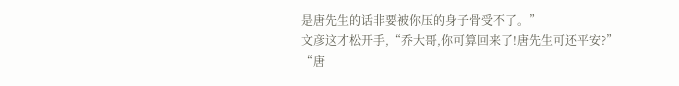是唐先生的话非要被你压的身子骨受不了。”
文彦这才松开手,“乔大哥,你可算回来了!唐先生可还平安?”
“唐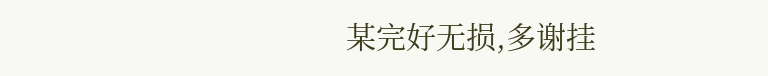某完好无损,多谢挂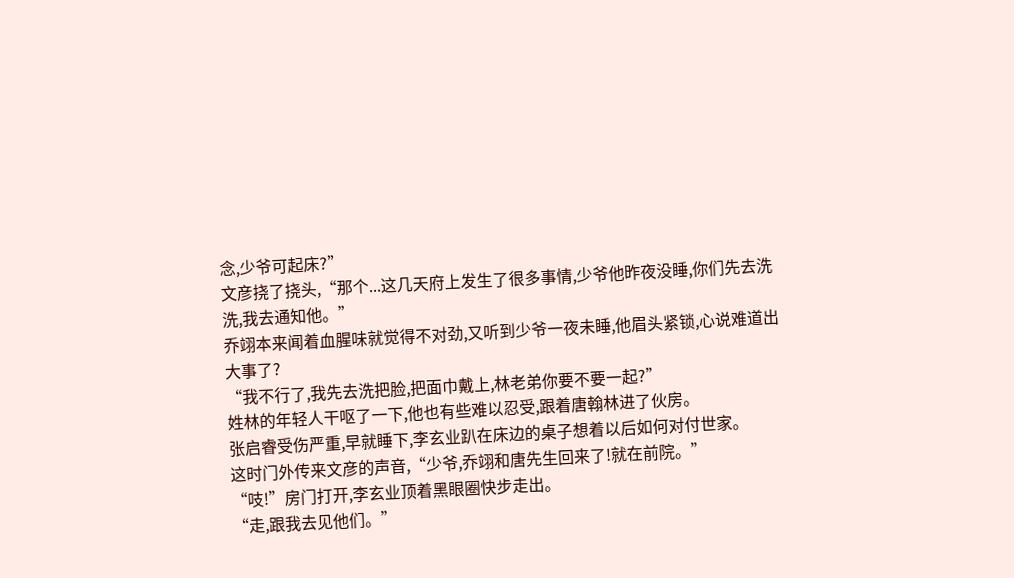念,少爷可起床?”
文彦挠了挠头,“那个...这几天府上发生了很多事情,少爷他昨夜没睡,你们先去洗洗,我去通知他。”
乔翊本来闻着血腥味就觉得不对劲,又听到少爷一夜未睡,他眉头紧锁,心说难道出大事了?
“我不行了,我先去洗把脸,把面巾戴上,林老弟你要不要一起?”
姓林的年轻人干呕了一下,他也有些难以忍受,跟着唐翰林进了伙房。
张启睿受伤严重,早就睡下,李玄业趴在床边的桌子想着以后如何对付世家。
这时门外传来文彦的声音,“少爷,乔翊和唐先生回来了!就在前院。”
“吱!”房门打开,李玄业顶着黑眼圈快步走出。
“走,跟我去见他们。”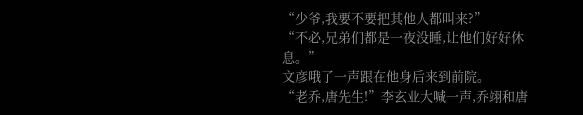“少爷,我要不要把其他人都叫来?”
“不必,兄弟们都是一夜没睡,让他们好好休息。”
文彦哦了一声跟在他身后来到前院。
“老乔,唐先生!”李玄业大喊一声,乔翊和唐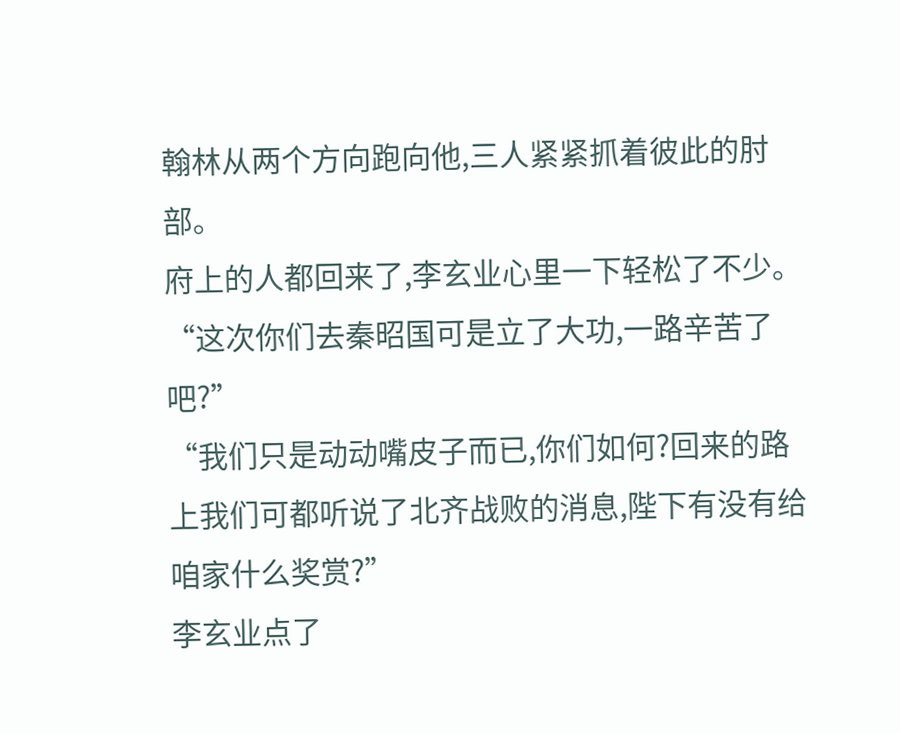翰林从两个方向跑向他,三人紧紧抓着彼此的肘部。
府上的人都回来了,李玄业心里一下轻松了不少。“这次你们去秦昭国可是立了大功,一路辛苦了吧?”
“我们只是动动嘴皮子而已,你们如何?回来的路上我们可都听说了北齐战败的消息,陛下有没有给咱家什么奖赏?”
李玄业点了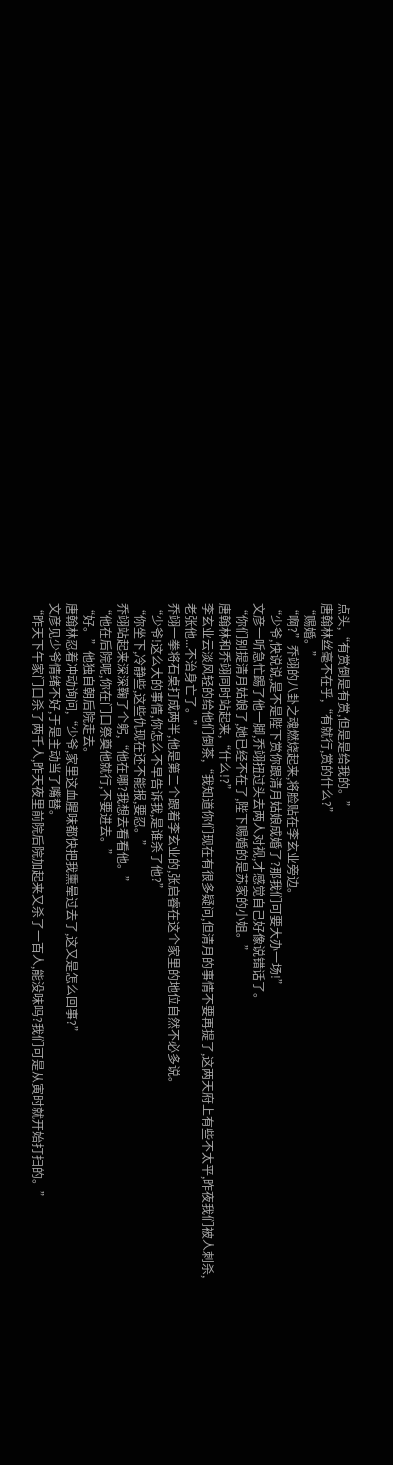点头,“有赏倒是有赏,但是是给我的。”
唐翰林丝毫不在乎,“有就行,赏的什么?”
“赐婚。”
“啊?”乔翊的八卦之魂燃烧起来,将脸贴在李玄业旁边。
“少爷,快说说,是不是陛下赏你跟清月姑娘成婚了?那我们可要大办一场!”
文彦一听急忙踢了他一脚,乔翊扭过头去两人对视,才感觉自己好像说错话了。
“你们别提清月姑娘了,她已经不在了,陛下赐婚的是苏家的小姐。”
唐翰林和乔翊同时站起来,“什么!?”
李玄业云淡风轻的给他们倒茶,“我知道你们现在有很多疑问,但清月的事情不要再提了,这两天府上有些不太平,昨夜我们被人刺杀,老张他...不治身亡了。”
乔翊一拳将石桌打成两半,他是第二个跟着李玄业的,张启睿在这个家里的地位自然不必多说。
“少爷!这么大的事情,你怎么不早告诉我,是谁杀了他?”
“你坐下,冷静些,这些仇现在还不能报,要忍。”
乔翊站起来深深鞠了个躬,“他在哪?我想去看看他。”
“他在后院呢,你在门口祭奠他就行,不要进去。”
“好。”他独自朝后院走去。
唐翰林忍着冲动询问,“少爷,家里这血腥味都快把我熏晕过去了,这又是怎么回事?”
文彦见少爷情绪不好,于是主动当了嘴替。
“昨天下午家门口杀了两千人,昨天夜里前院后院加起来又杀了一百人,能没味吗?我们可是从寅时就开始打扫的。”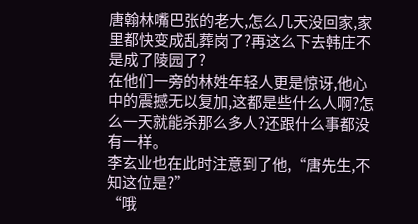唐翰林嘴巴张的老大,怎么几天没回家,家里都快变成乱葬岗了?再这么下去韩庄不是成了陵园了?
在他们一旁的林姓年轻人更是惊讶,他心中的震撼无以复加,这都是些什么人啊?怎么一天就能杀那么多人?还跟什么事都没有一样。
李玄业也在此时注意到了他,“唐先生,不知这位是?”
“哦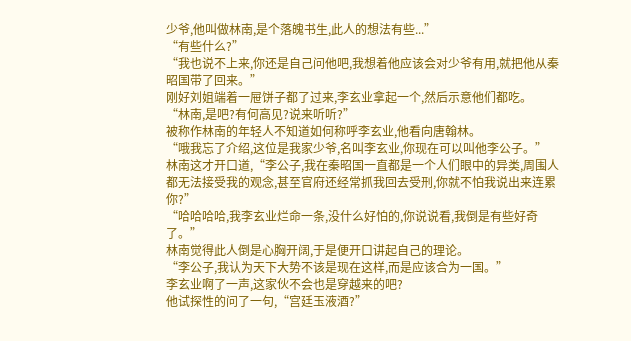少爷,他叫做林南,是个落魄书生,此人的想法有些...”
“有些什么?”
“我也说不上来,你还是自己问他吧,我想着他应该会对少爷有用,就把他从秦昭国带了回来。”
刚好刘姐端着一屉饼子都了过来,李玄业拿起一个,然后示意他们都吃。
“林南,是吧?有何高见?说来听听?”
被称作林南的年轻人不知道如何称呼李玄业,他看向唐翰林。
“哦我忘了介绍,这位是我家少爷,名叫李玄业,你现在可以叫他李公子。”
林南这才开口道,“李公子,我在秦昭国一直都是一个人们眼中的异类,周围人都无法接受我的观念,甚至官府还经常抓我回去受刑,你就不怕我说出来连累你?”
“哈哈哈哈,我李玄业烂命一条,没什么好怕的,你说说看,我倒是有些好奇了。”
林南觉得此人倒是心胸开阔,于是便开口讲起自己的理论。
“李公子,我认为天下大势不该是现在这样,而是应该合为一国。”
李玄业啊了一声,这家伙不会也是穿越来的吧?
他试探性的问了一句,“宫廷玉液酒?”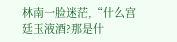林南一脸迷茫,“什么宫廷玉液酒?那是什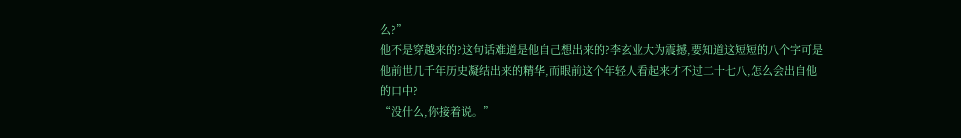么?”
他不是穿越来的?这句话难道是他自己想出来的?李玄业大为震撼,要知道这短短的八个字可是他前世几千年历史凝结出来的精华,而眼前这个年轻人看起来才不过二十七八,怎么会出自他的口中?
“没什么,你接着说。”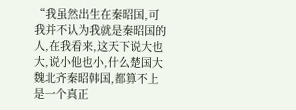“我虽然出生在秦昭国,可我并不认为我就是秦昭国的人,在我看来,这天下说大也大,说小他也小,什么楚国大魏北齐秦昭韩国,都算不上是一个真正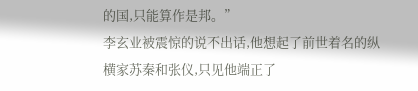的国,只能算作是邦。”
李玄业被震惊的说不出话,他想起了前世着名的纵横家苏秦和张仪,只见他端正了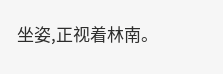坐姿,正视着林南。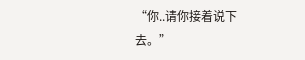“你..请你接着说下去。”